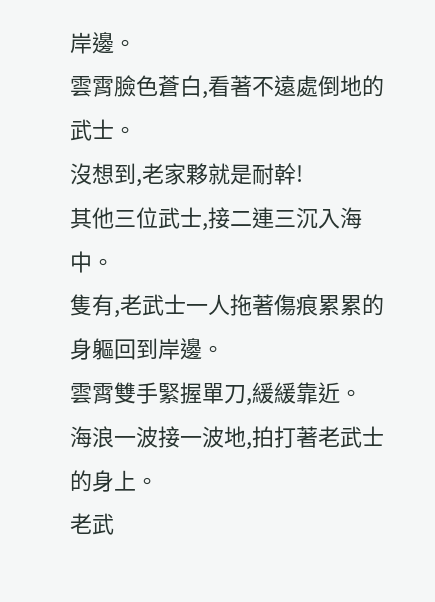岸邊。
雲霄臉色蒼白,看著不遠處倒地的武士。
沒想到,老家夥就是耐幹!
其他三位武士,接二連三沉入海中。
隻有,老武士一人拖著傷痕累累的身軀回到岸邊。
雲霄雙手緊握單刀,緩緩靠近。
海浪一波接一波地,拍打著老武士的身上。
老武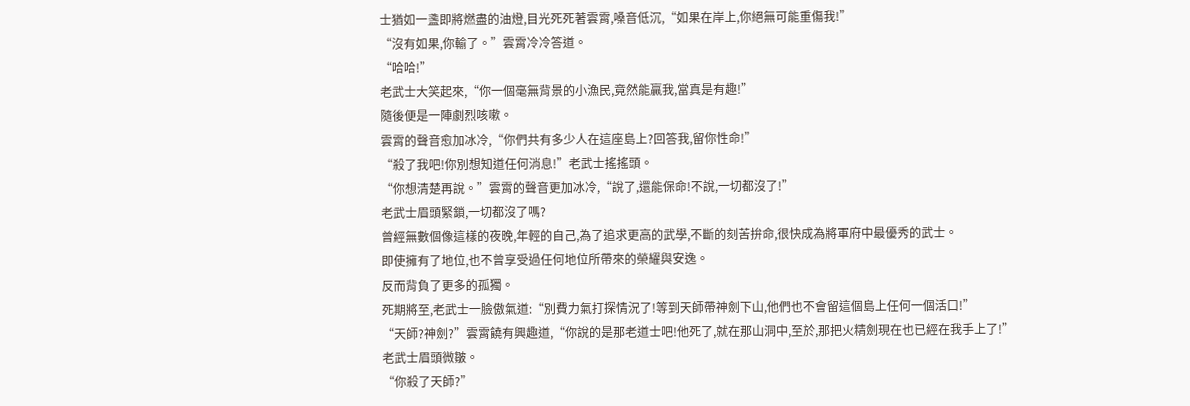士猶如一盞即將燃盡的油燈,目光死死著雲霄,嗓音低沉,“如果在岸上,你絕無可能重傷我!”
“沒有如果,你輸了。”雲霄冷冷答道。
“哈哈!”
老武士大笑起來,“你一個毫無背景的小漁民,竟然能贏我,當真是有趣!”
隨後便是一陣劇烈咳嗽。
雲霄的聲音愈加冰冷,“你們共有多少人在這座島上?回答我,留你性命!”
“殺了我吧!你別想知道任何消息!”老武士搖搖頭。
“你想清楚再說。”雲霄的聲音更加冰冷,“說了,還能保命!不說,一切都沒了!”
老武士眉頭緊鎖,一切都沒了嗎?
曾經無數個像這樣的夜晚,年輕的自己,為了追求更高的武學,不斷的刻苦拚命,很快成為將軍府中最優秀的武士。
即使擁有了地位,也不曾享受過任何地位所帶來的榮耀與安逸。
反而背負了更多的孤獨。
死期將至,老武士一臉傲氣道:“別費力氣打探情況了!等到天師帶神劍下山,他們也不會留這個島上任何一個活口!”
“天師?神劍?”雲霄饒有興趣道,“你說的是那老道士吧!他死了,就在那山洞中,至於,那把火精劍現在也已經在我手上了!”
老武士眉頭微皺。
“你殺了天師?”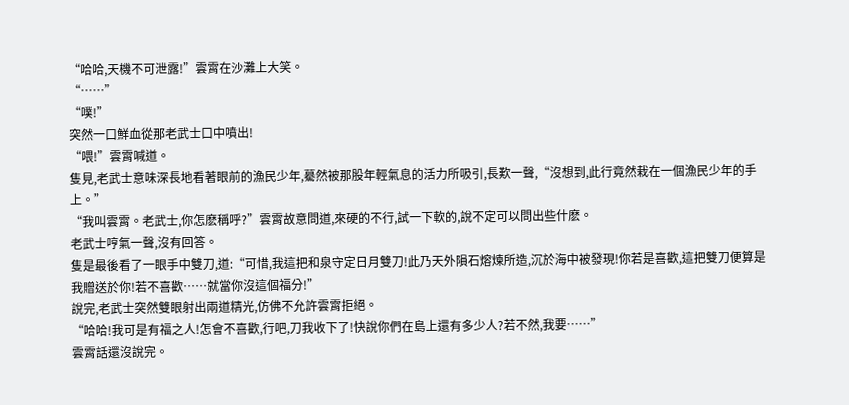“哈哈,天機不可泄露!”雲霄在沙灘上大笑。
“……”
“噗!”
突然一口鮮血從那老武士口中噴出!
“喂!”雲霄喊道。
隻見,老武士意味深長地看著眼前的漁民少年,驀然被那股年輕氣息的活力所吸引,長歎一聲,“沒想到,此行竟然栽在一個漁民少年的手上。”
“我叫雲霄。老武士,你怎麽稱呼?”雲霄故意問道,來硬的不行,試一下軟的,說不定可以問出些什麽。
老武士哼氣一聲,沒有回答。
隻是最後看了一眼手中雙刀,道:“可惜,我這把和泉守定日月雙刀!此乃天外隕石熔煉所造,沉於海中被發現!你若是喜歡,這把雙刀便算是我贈送於你!若不喜歡……就當你沒這個福分!”
說完,老武士突然雙眼射出兩道精光,仿佛不允許雲霄拒絕。
“哈哈!我可是有福之人!怎會不喜歡,行吧,刀我收下了!快說你們在島上還有多少人?若不然,我要……”
雲霄話還沒說完。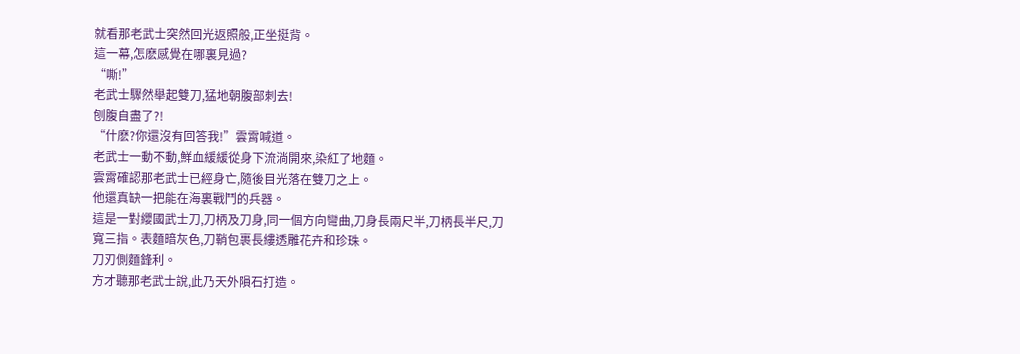就看那老武士突然回光返照般,正坐挺背。
這一幕,怎麽感覺在哪裏見過?
“嘶!”
老武士驟然舉起雙刀,猛地朝腹部刺去!
刨腹自盡了?!
“什麽?你還沒有回答我!”雲霄喊道。
老武士一動不動,鮮血緩緩從身下流淌開來,染紅了地麵。
雲霄確認那老武士已經身亡,隨後目光落在雙刀之上。
他還真缺一把能在海裏戰鬥的兵器。
這是一對纓國武士刀,刀柄及刀身,同一個方向彎曲,刀身長兩尺半,刀柄長半尺,刀寬三指。表麵暗灰色,刀鞘包裹長縷透雕花卉和珍珠。
刀刃側麵鋒利。
方才聽那老武士說,此乃天外隕石打造。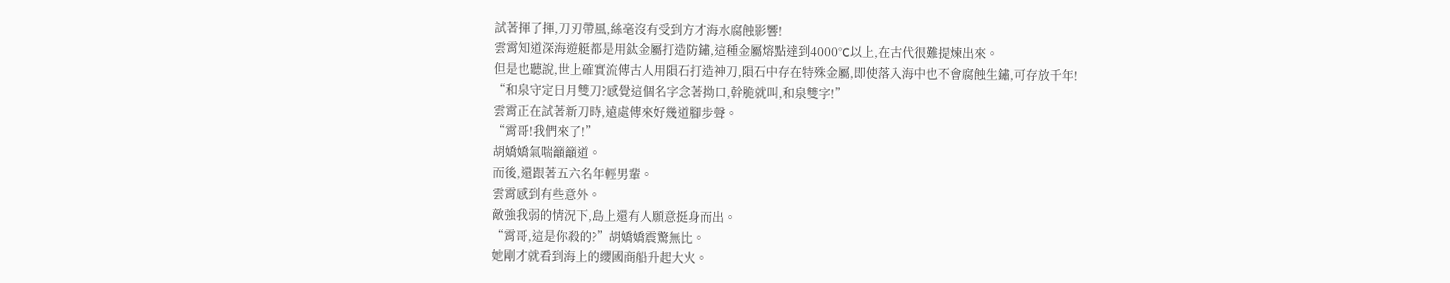試著揮了揮,刀刃帶風,絲毫沒有受到方才海水腐蝕影響!
雲霄知道深海遊艇都是用鈦金屬打造防鏽,這種金屬熔點達到4000°C以上,在古代很難提煉出來。
但是也聽說,世上確實流傳古人用隕石打造神刀,隕石中存在特殊金屬,即使落入海中也不會腐蝕生鏽,可存放千年!
“和泉守定日月雙刀?感覺這個名字念著拗口,幹脆就叫,和泉雙字!”
雲霄正在試著新刀時,遠處傳來好幾道腳步聲。
“霄哥!我們來了!”
胡嬌嬌氣喘籲籲道。
而後,還跟著五六名年輕男輩。
雲霄感到有些意外。
敵強我弱的情況下,島上還有人願意挺身而出。
“霄哥,這是你殺的?”胡嬌嬌震驚無比。
她剛才就看到海上的纓國商船升起大火。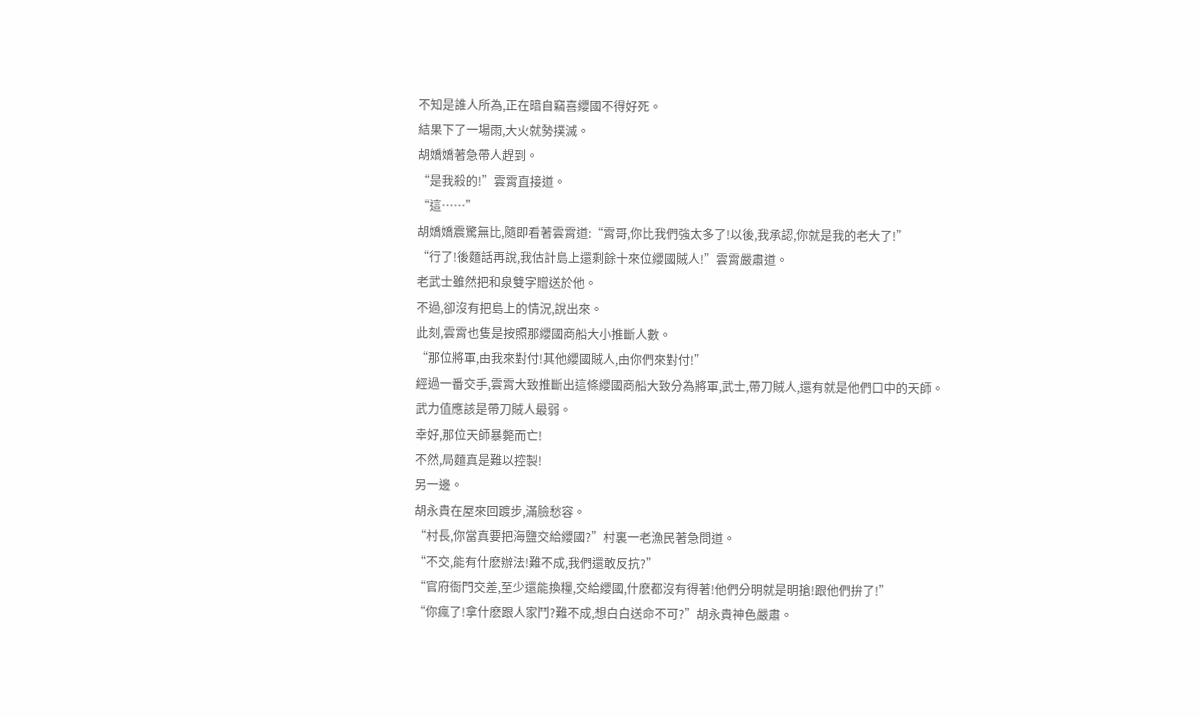不知是誰人所為,正在暗自竊喜纓國不得好死。
結果下了一場雨,大火就勢撲滅。
胡嬌嬌著急帶人趕到。
“是我殺的!”雲霄直接道。
“這……”
胡嬌嬌震驚無比,隨即看著雲霄道:“霄哥,你比我們強太多了!以後,我承認,你就是我的老大了!”
“行了!後麵話再說,我估計島上還剩餘十來位纓國賊人!”雲霄嚴肅道。
老武士雖然把和泉雙字贈送於他。
不過,卻沒有把島上的情況,說出來。
此刻,雲霄也隻是按照那纓國商船大小推斷人數。
“那位將軍,由我來對付!其他纓國賊人,由你們來對付!”
經過一番交手,雲霄大致推斷出這條纓國商船大致分為將軍,武士,帶刀賊人,還有就是他們口中的天師。
武力值應該是帶刀賊人最弱。
幸好,那位天師暴斃而亡!
不然,局麵真是難以控製!
另一邊。
胡永貴在屋來回踱步,滿臉愁容。
“村長,你當真要把海鹽交給纓國?”村裏一老漁民著急問道。
“不交,能有什麽辦法!難不成,我們還敢反抗?”
“官府衙門交差,至少還能換糧,交給纓國,什麽都沒有得著!他們分明就是明搶!跟他們拚了!”
“你瘋了!拿什麽跟人家鬥?難不成,想白白送命不可?”胡永貴神色嚴肅。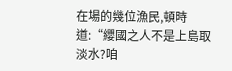在場的幾位漁民,頓時道:“纓國之人不是上島取淡水?咱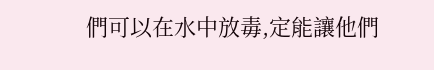們可以在水中放毒,定能讓他們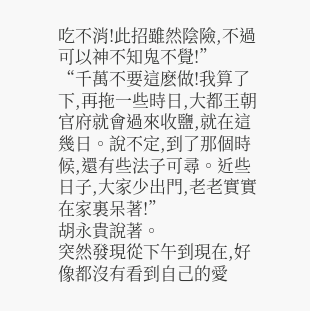吃不消!此招雖然陰險,不過可以神不知鬼不覺!”
“千萬不要這麽做!我算了下,再拖一些時日,大都王朝官府就會過來收鹽,就在這幾日。說不定,到了那個時候,還有些法子可尋。近些日子,大家少出門,老老實實在家裏呆著!”
胡永貴說著。
突然發現從下午到現在,好像都沒有看到自己的愛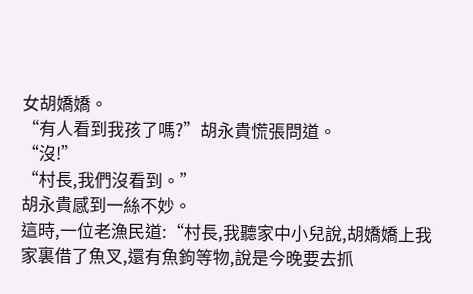女胡嬌嬌。
“有人看到我孩了嗎?”胡永貴慌張問道。
“沒!”
“村長,我們沒看到。”
胡永貴感到一絲不妙。
這時,一位老漁民道:“村長,我聽家中小兒說,胡嬌嬌上我家裏借了魚叉,還有魚鉤等物,說是今晚要去抓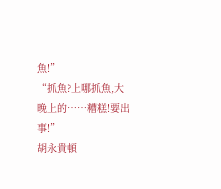魚!”
“抓魚?上哪抓魚,大晚上的……糟糕!要出事!”
胡永貴頓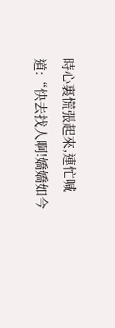時心裏慌張起來,連忙喊道:“快去找人啊!嬌嬌如今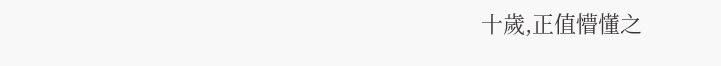十歲,正值懵懂之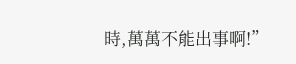時,萬萬不能出事啊!”